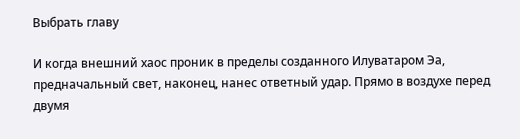Выбрать главу

И когда внешний хаос проник в пределы созданного Илуватаром Эа, предначальный свет, наконец, нанес ответный удар. Прямо в воздухе перед двумя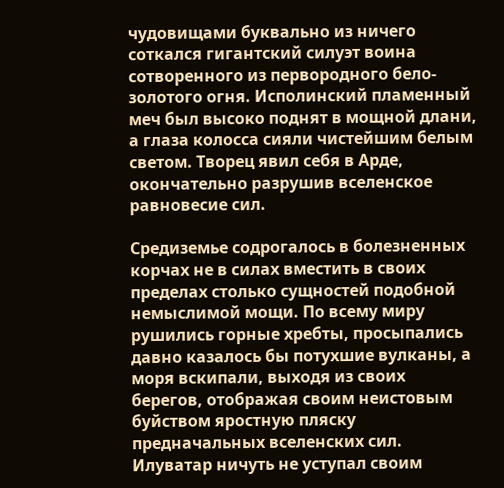чудовищами буквально из ничего соткался гигантский силуэт воина сотворенного из первородного бело-золотого огня. Исполинский пламенный меч был высоко поднят в мощной длани, а глаза колосса сияли чистейшим белым светом. Творец явил себя в Арде, окончательно разрушив вселенское равновесие сил.

Средиземье содрогалось в болезненных корчах не в силах вместить в своих пределах столько сущностей подобной немыслимой мощи. По всему миру рушились горные хребты, просыпались давно казалось бы потухшие вулканы, а моря вскипали, выходя из своих берегов, отображая своим неистовым буйством яростную пляску предначальных вселенских сил. Илуватар ничуть не уступал своим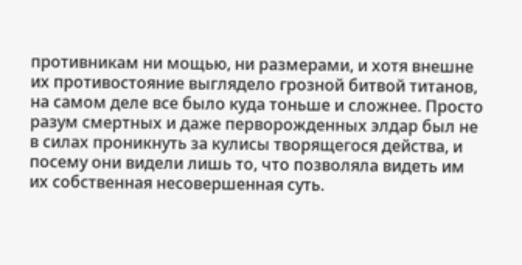противникам ни мощью, ни размерами, и хотя внешне их противостояние выглядело грозной битвой титанов, на самом деле все было куда тоньше и сложнее. Просто разум смертных и даже перворожденных элдар был не в силах проникнуть за кулисы творящегося действа, и посему они видели лишь то, что позволяла видеть им их собственная несовершенная суть.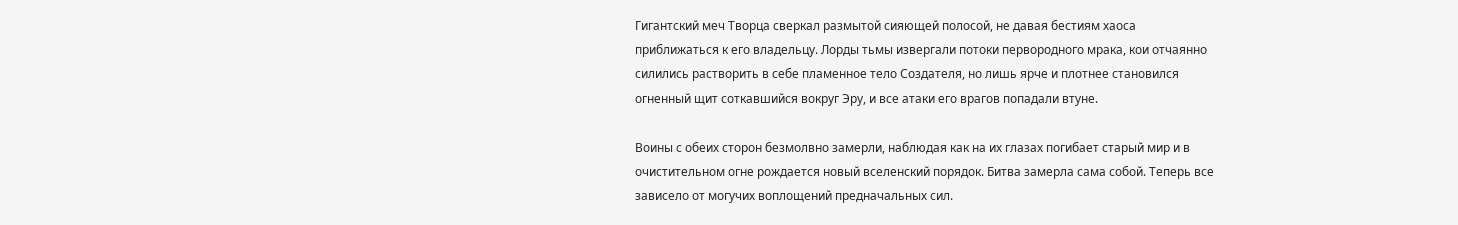Гигантский меч Творца сверкал размытой сияющей полосой, не давая бестиям хаоса приближаться к его владельцу. Лорды тьмы извергали потоки первородного мрака, кои отчаянно силились растворить в себе пламенное тело Создателя, но лишь ярче и плотнее становился огненный щит соткавшийся вокруг Эру, и все атаки его врагов попадали втуне.

Воины с обеих сторон безмолвно замерли, наблюдая как на их глазах погибает старый мир и в очистительном огне рождается новый вселенский порядок. Битва замерла сама собой. Теперь все зависело от могучих воплощений предначальных сил.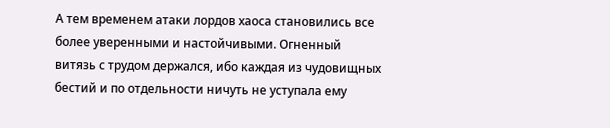А тем временем атаки лордов хаоса становились все более уверенными и настойчивыми. Огненный витязь с трудом держался, ибо каждая из чудовищных бестий и по отдельности ничуть не уступала ему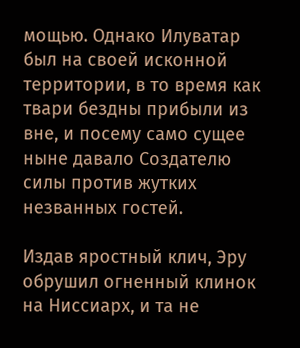мощью. Однако Илуватар был на своей исконной территории, в то время как твари бездны прибыли из вне, и посему само сущее ныне давало Создателю силы против жутких незванных гостей.

Издав яростный клич, Эру обрушил огненный клинок на Ниссиарх, и та не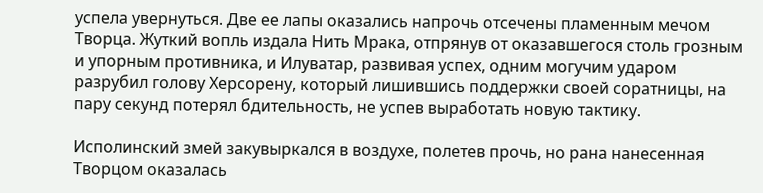успела увернуться. Две ее лапы оказались напрочь отсечены пламенным мечом Творца. Жуткий вопль издала Нить Мрака, отпрянув от оказавшегося столь грозным и упорным противника, и Илуватар, развивая успех, одним могучим ударом разрубил голову Херсорену, который лишившись поддержки своей соратницы, на пару секунд потерял бдительность, не успев выработать новую тактику.

Исполинский змей закувыркался в воздухе, полетев прочь, но рана нанесенная Творцом оказалась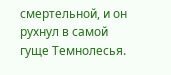смертельной, и он рухнул в самой гуще Темнолесья.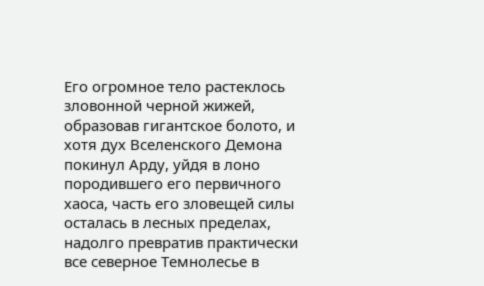Его огромное тело растеклось зловонной черной жижей, образовав гигантское болото, и хотя дух Вселенского Демона покинул Арду, уйдя в лоно породившего его первичного хаоса, часть его зловещей силы осталась в лесных пределах, надолго превратив практически все северное Темнолесье в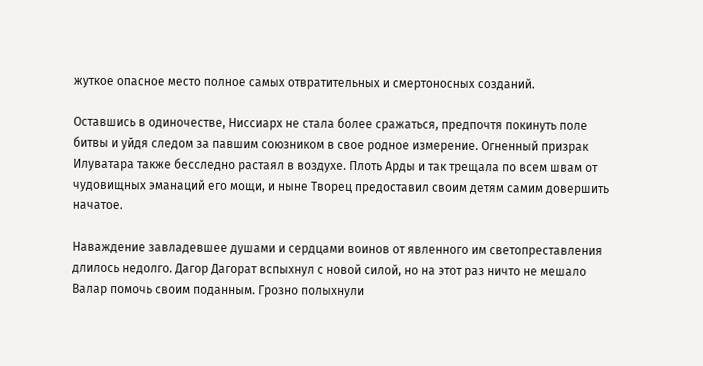жуткое опасное место полное самых отвратительных и смертоносных созданий.

Оставшись в одиночестве, Ниссиарх не стала более сражаться, предпочтя покинуть поле битвы и уйдя следом за павшим союзником в свое родное измерение. Огненный призрак Илуватара также бесследно растаял в воздухе. Плоть Арды и так трещала по всем швам от чудовищных эманаций его мощи, и ныне Творец предоставил своим детям самим довершить начатое.

Наваждение завладевшее душами и сердцами воинов от явленного им светопреставления длилось недолго. Дагор Дагорат вспыхнул с новой силой, но на этот раз ничто не мешало Валар помочь своим поданным. Грозно полыхнули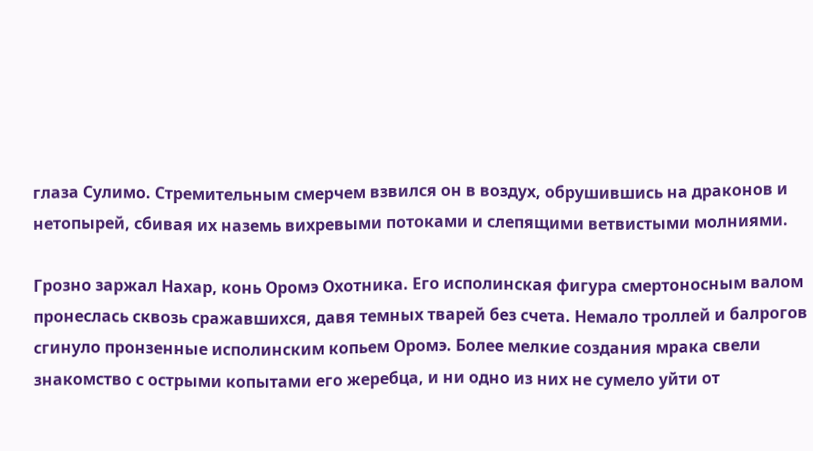глаза Сулимо. Стремительным смерчем взвился он в воздух, обрушившись на драконов и нетопырей, сбивая их наземь вихревыми потоками и слепящими ветвистыми молниями.

Грозно заржал Нахар, конь Оромэ Охотника. Его исполинская фигура смертоносным валом пронеслась сквозь сражавшихся, давя темных тварей без счета. Немало троллей и балрогов сгинуло пронзенные исполинским копьем Оромэ. Более мелкие создания мрака свели знакомство с острыми копытами его жеребца, и ни одно из них не сумело уйти от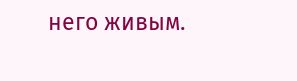него живым.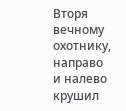Вторя вечному охотнику, направо и налево крушил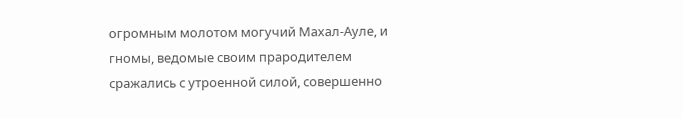огромным молотом могучий Махал-Ауле, и гномы, ведомые своим прародителем сражались с утроенной силой, совершенно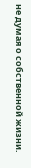не думая о собственной жизни.